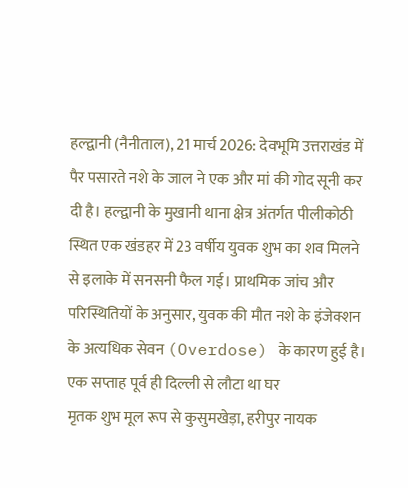हल्द्वानी (नैनीताल), 21 मार्च 2026: देवभूमि उत्तराखंड में पैर पसारते नशे के जाल ने एक और मां की गोद सूनी कर दी है। हल्द्वानी के मुखानी थाना क्षेत्र अंतर्गत पीलीकोठी स्थित एक खंडहर में 23 वर्षीय युवक शुभ का शव मिलने से इलाके में सनसनी फैल गई। प्राथमिक जांच और परिस्थितियों के अनुसार, युवक की मौत नशे के इंजेक्शन के अत्यधिक सेवन (Overdose) के कारण हुई है।
एक सप्ताह पूर्व ही दिल्ली से लौटा था घर
मृतक शुभ मूल रूप से कुसुमखेड़ा, हरीपुर नायक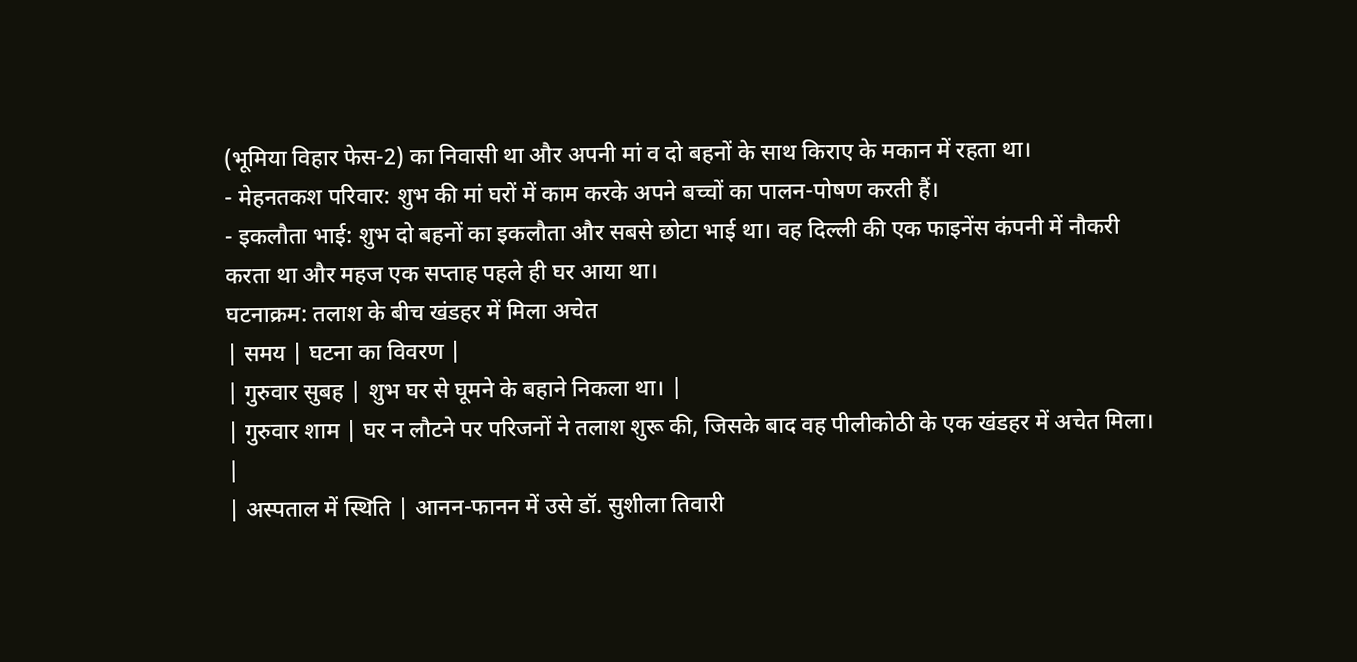(भूमिया विहार फेस-2) का निवासी था और अपनी मां व दो बहनों के साथ किराए के मकान में रहता था।
- मेहनतकश परिवार: शुभ की मां घरों में काम करके अपने बच्चों का पालन-पोषण करती हैं।
- इकलौता भाई: शुभ दो बहनों का इकलौता और सबसे छोटा भाई था। वह दिल्ली की एक फाइनेंस कंपनी में नौकरी करता था और महज एक सप्ताह पहले ही घर आया था।
घटनाक्रम: तलाश के बीच खंडहर में मिला अचेत
| समय | घटना का विवरण |
| गुरुवार सुबह | शुभ घर से घूमने के बहाने निकला था। |
| गुरुवार शाम | घर न लौटने पर परिजनों ने तलाश शुरू की, जिसके बाद वह पीलीकोठी के एक खंडहर में अचेत मिला। |
| अस्पताल में स्थिति | आनन-फानन में उसे डॉ. सुशीला तिवारी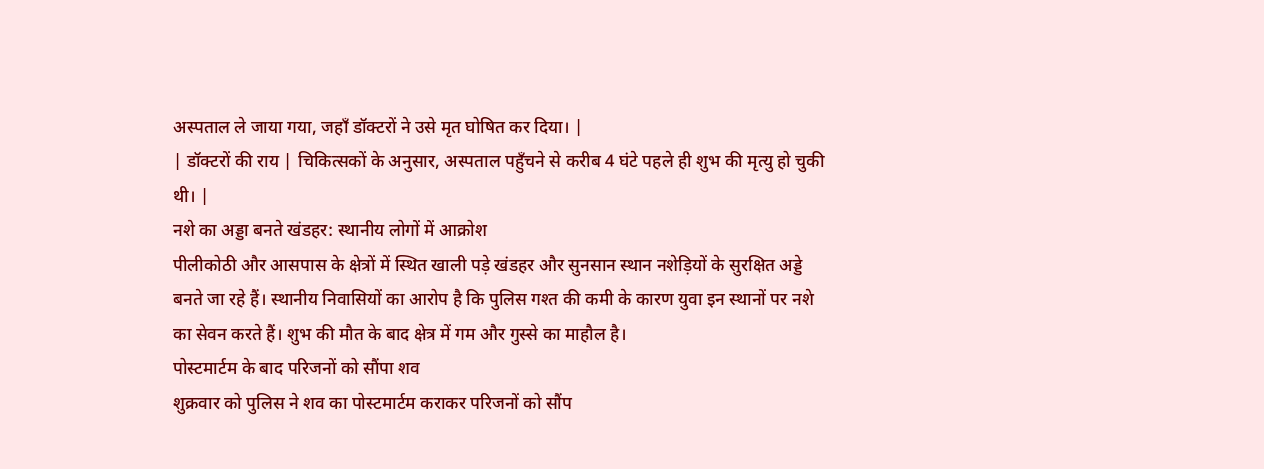अस्पताल ले जाया गया, जहाँ डॉक्टरों ने उसे मृत घोषित कर दिया। |
| डॉक्टरों की राय | चिकित्सकों के अनुसार, अस्पताल पहुँचने से करीब 4 घंटे पहले ही शुभ की मृत्यु हो चुकी थी। |
नशे का अड्डा बनते खंडहर: स्थानीय लोगों में आक्रोश
पीलीकोठी और आसपास के क्षेत्रों में स्थित खाली पड़े खंडहर और सुनसान स्थान नशेड़ियों के सुरक्षित अड्डे बनते जा रहे हैं। स्थानीय निवासियों का आरोप है कि पुलिस गश्त की कमी के कारण युवा इन स्थानों पर नशे का सेवन करते हैं। शुभ की मौत के बाद क्षेत्र में गम और गुस्से का माहौल है।
पोस्टमार्टम के बाद परिजनों को सौंपा शव
शुक्रवार को पुलिस ने शव का पोस्टमार्टम कराकर परिजनों को सौंप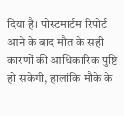दिया है। पोस्टमार्टम रिपोर्ट आने के बाद मौत के सही कारणों की आधिकारिक पुष्टि हो सकेगी, हालांकि मौके के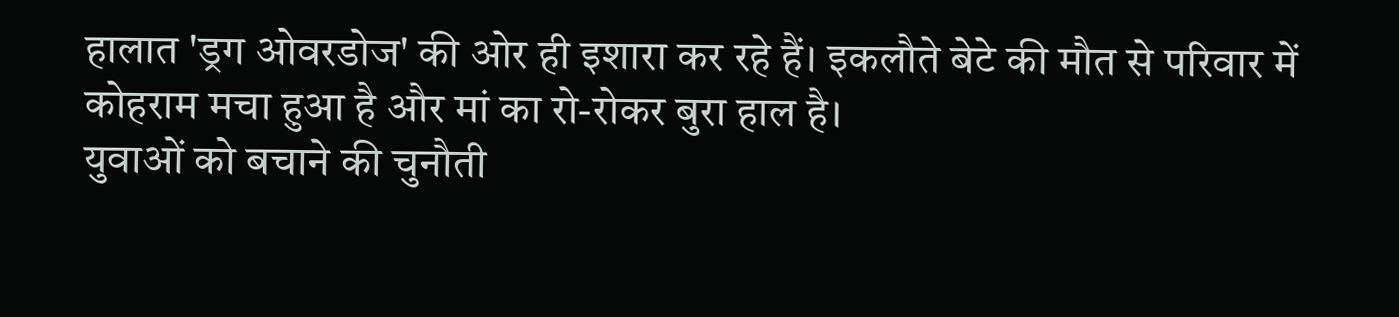हालात 'ड्रग ओवरडोज' की ओर ही इशारा कर रहे हैं। इकलौते बेटे की मौत से परिवार में कोहराम मचा हुआ है और मां का रो-रोकर बुरा हाल है।
युवाओं को बचाने की चुनौती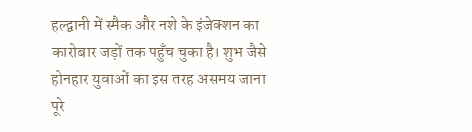हल्द्वानी में स्मैक और नशे के इंजेक्शन का कारोबार जड़ों तक पहुँच चुका है। शुभ जैसे होनहार युवाओं का इस तरह असमय जाना पूरे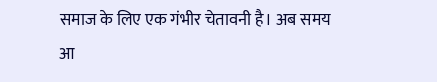समाज के लिए एक गंभीर चेतावनी है। अब समय आ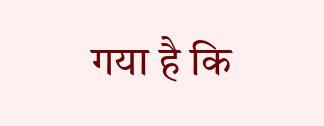गया है कि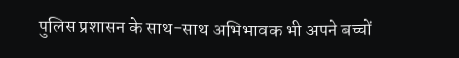पुलिस प्रशासन के साथ-साथ अभिभावक भी अपने बच्चों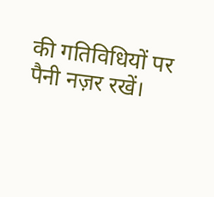की गतिविधियों पर पैनी नज़र रखें।